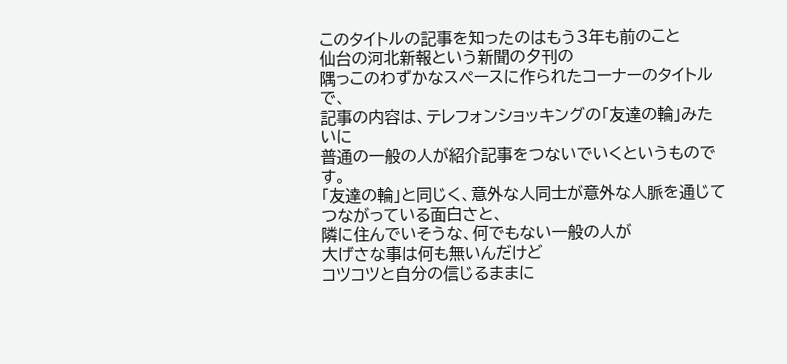このタイトルの記事を知ったのはもう3年も前のこと
仙台の河北新報という新聞の夕刊の
隅っこのわずかなスペースに作られたコーナーのタイトルで、
記事の内容は、テレフォンショッキングの「友達の輪」みたいに
普通の一般の人が紹介記事をつないでいくというものです。
「友達の輪」と同じく、意外な人同士が意外な人脈を通じて
つながっている面白さと、
隣に住んでいそうな、何でもない一般の人が
大げさな事は何も無いんだけど
コツコツと自分の信じるままに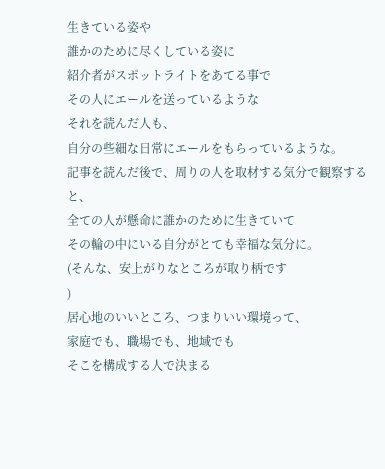生きている姿や
誰かのために尽くしている姿に
紹介者がスポットライトをあてる事で
その人にエールを送っているような
それを読んだ人も、
自分の些細な日常にエールをもらっているような。
記事を読んだ後で、周りの人を取材する気分で観察すると、
全ての人が懸命に誰かのために生きていて
その輪の中にいる自分がとても幸福な気分に。
(そんな、安上がりなところが取り柄です
)
居心地のいいところ、つまりいい環境って、
家庭でも、職場でも、地域でも
そこを構成する人で決まる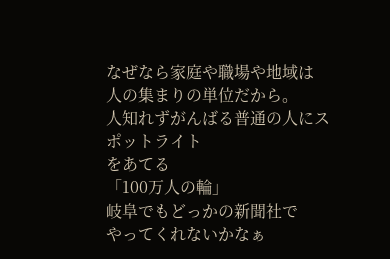なぜなら家庭や職場や地域は
人の集まりの単位だから。
人知れずがんばる普通の人にスポットライト
をあてる
「100万人の輪」
岐阜でもどっかの新聞社で
やってくれないかなぁ